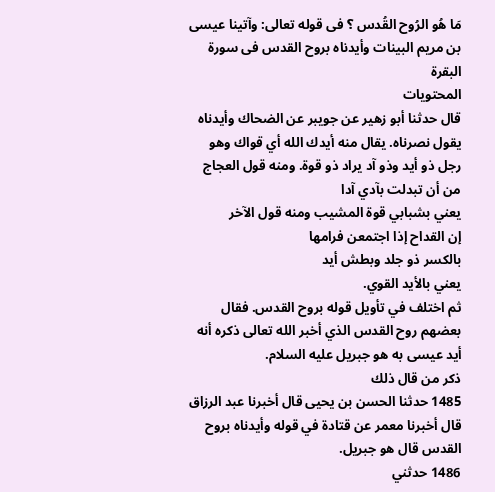مَا هُو الرُوح القُدس ؟ فى قوله تعالى: وآتينا عيسى بن مريم البينات وأيدناه بروح القدس فى سورة البقرة
المحتويات
قال حدثنا أبو زهير عن جويبر عن الضحاك وأيدناه يقول نصرناه. يقال منه أيدك الله أي قواك وهو رجل ذو أيد وذو آد يراد ذو قوة. ومنه قول العجاج
من أن تبدلت بآدي آدا
يعني بشبابي قوة المشيب ومنه قول الآخر
إن القداح إذا اجتمعن فرامها
بالكسر ذو جلد وبطش أيد
يعني بالأيد القوي.
ثم اختلف في تأويل قوله بروح القدس. فقال بعضهم روح القدس الذي أخبر الله تعالى ذكره أنه أيد عيسى به هو جبريل عليه السلام.
ذكر من قال ذلك
1485 حدثنا الحسن بن يحيى قال أخبرنا عبد الرزاق قال أخبرنا معمر عن قتادة في قوله وأيدناه بروح القدس قال هو جبريل.
1486 حدثني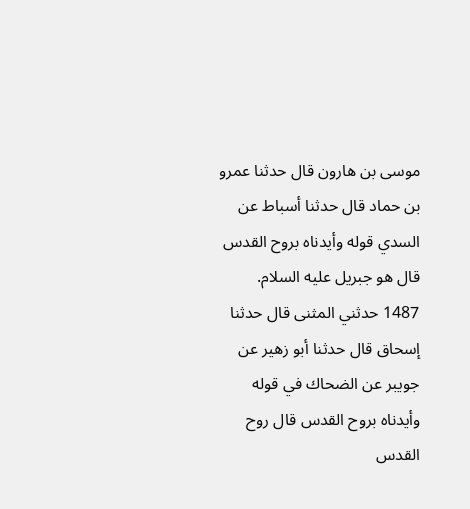موسى بن هارون قال حدثنا عمرو بن حماد قال حدثنا أسباط عن السدي قوله وأيدناه بروح القدس قال هو جبريل عليه السلام.
1487 حدثني المثنى قال حدثنا إسحاق قال حدثنا أبو زهير عن جويبر عن الضحاك في قوله وأيدناه بروح القدس قال روح القدس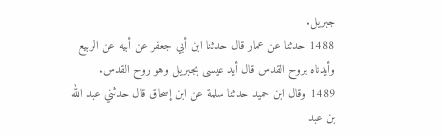جبريل.
1488 حدثنا عن عمار قال حدثنا ابن أبي جعفر عن أبيه عن الربيع وأيدناه بروح القدس قال أيد عيسى بجبريل وهو روح القدس.
1489 وقال ابن حميد حدثنا سلمة عن ابن إسحاق قال حدثني عبد الله بن عبد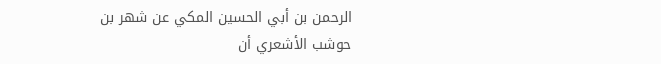الرحمن بن أبي الحسين المكي عن شهر بن حوشب الأشعري أن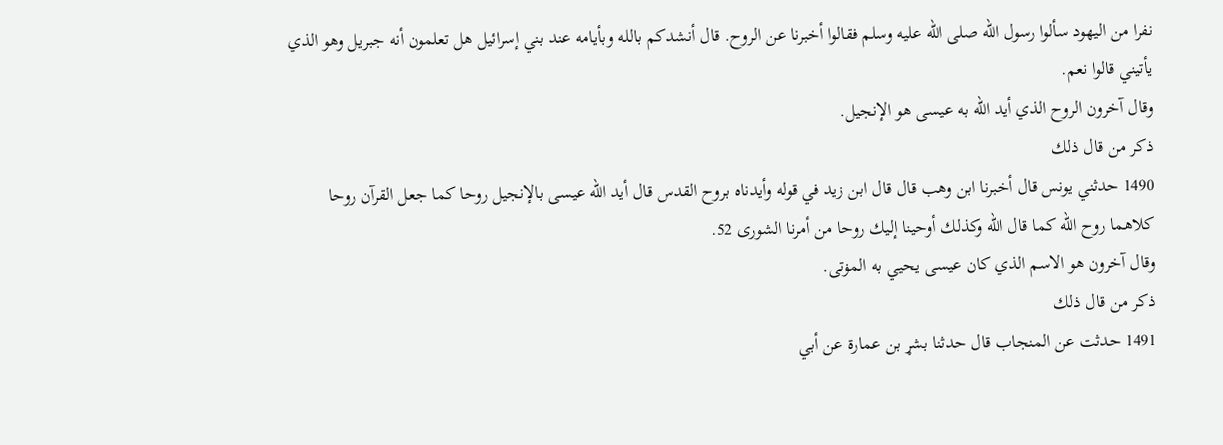نفرا من اليهود سألوا رسول الله صلى الله عليه وسلم فقالوا أخبرنا عن الروح. قال أنشدكم بالله وبأيامه عند بني إسرائيل هل تعلمون أنه جبريل وهو الذي يأتيني قالوا نعم.
وقال آخرون الروح الذي أيد الله به عيسى هو الإنجيل.
ذكر من قال ذلك
1490 حدثني يونس قال أخبرنا ابن وهب قال قال ابن زيد في قوله وأيدناه بروح القدس قال أيد الله عيسى بالإنجيل روحا كما جعل القرآن روحا كلاهما روح الله كما قال الله وكذلك أوحينا إليك روحا من أمرنا الشورى 52.
وقال آخرون هو الاسم الذي كان عيسى يحيي به المۏتى.
ذكر من قال ذلك
1491 حدثت عن المنجاب قال حدثنا بشړ بن عمارة عن أبي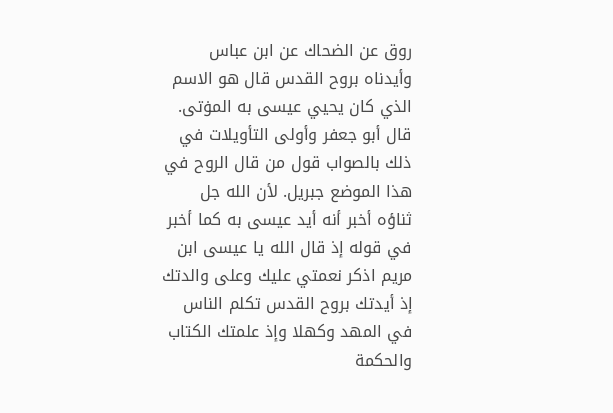روق عن الضحاك عن ابن عباس وأيدناه بروح القدس قال هو الاسم الذي كان يحيي عيسى به المۏتى.
قال أبو جعفر وأولى التأويلات في ذلك بالصواب قول من قال الروح في هذا الموضع جبريل. لأن الله جل ثناؤه أخبر أنه أيد عيسى به كما أخبر في قوله إذ قال الله يا عيسى ابن مريم اذكر نعمتي عليك وعلى والدتك إذ أيدتك بروح القدس تكلم الناس في المهد وكهلا وإذ علمتك الكتاب والحكمة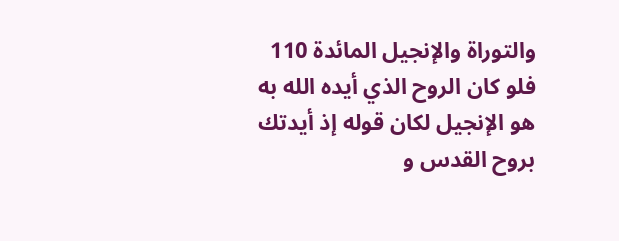والتوراة والإنجيل المائدة 110 فلو كان الروح الذي أيده الله به هو الإنجيل لكان قوله إذ أيدتك بروح القدس و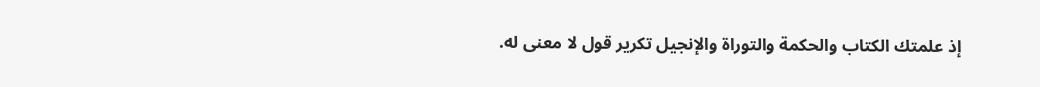إذ علمتك الكتاب والحكمة والتوراة والإنجيل تكرير قول لا معنى له.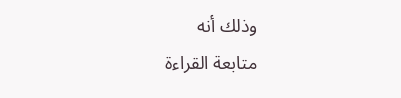وذلك أنه
متابعة القراءة